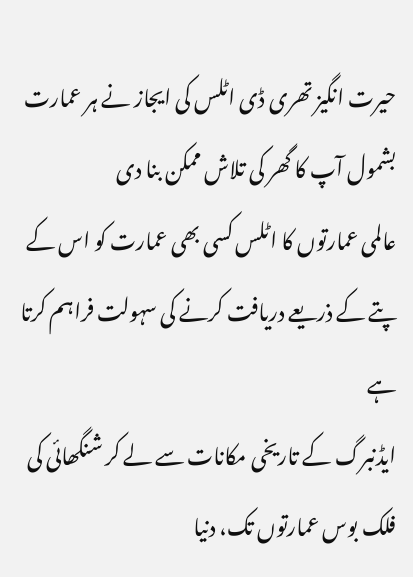حیرت انگیز تھری ڈی اٹلس کی ایجاز نے ہر عمارت بشمول آپ کا گھر کی تلاش ممکن بنا دی
عالمی عمارتوں کا اٹلس کسی بھی عمارت کو اس کے پتے کے ذریعے دریافت کرنے کی سہولت فراہم کرتا ہے
ایڈنبرگ کے تاریخی مکانات سے لے کر شنگھائی کی فلک بوس عمارتوں تک، دنیا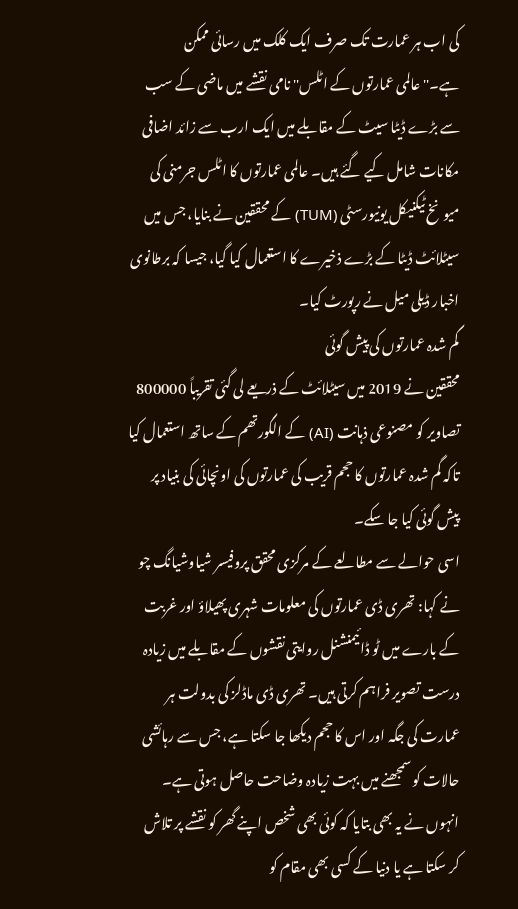کی اب ہر عمارت تک صرف ایک کلک میں رسائی ممکن ہے۔''عالمی عمارتوں کے اٹلس'' نامی نقشے میں ماضی کے سب سے بڑے ڈیٹا سیٹ کے مقابلے میں ایک ارب سے زائد اضافی مکانات شامل کیے گئے ہیں۔ عالمی عمارتوں کا اٹلس جرمنی کی میونخ ٹیکنیکل یونیورسٹی (TUM) کے محققین نے بنایا، جس میں سیٹلائٹ ڈیٹا کے بڑے ذخیرے کا استعمال کیا گیا، جیسا کہ برطانوی اخبار ڈیلی میل نے رپورٹ کیا۔
گم شدہ عمارتوں کی پیش گوئی
محققین نے 2019 میں سیٹلائٹ کے ذریعے لی گئی تقریباً 800000 تصاویر کو مصنوعی ذہانت (AI) کے الگورتھم کے ساتھ استعمال کیا تاکہ گم شدہ عمارتوں کا حجم قریب کی عمارتوں کی اونچائی کی بنیاد پر پیش گوئی کیا جا سکے۔
اسی حوالے سے مطالعے کے مرکزی محقق پروفیسر شیاوشیانگ چو نے کہا: تھری ڈی عمارتوں کی معلومات شہری پھیلاؤ اور غربت کے بارے میں ٹو ڈائیمنشنل روایتی نقشوں کے مقابلے میں زیادہ درست تصویر فراہم کرتی ہیں۔ تھری ڈی ماڈلز کی بدولت ہر عمارت کی جگہ اور اس کا حجم دیکھا جا سکتا ہے، جس سے رہائشی حالات کو سمجھنے میں بہت زیادہ وضاحت حاصل ہوتی ہے۔
انہوں نے یہ بھی بتایا کہ کوئی بھی شخص اپنے گھر کو نقشے پر تلاش کر سکتا ہے یا دنیا کے کسی بھی مقام کو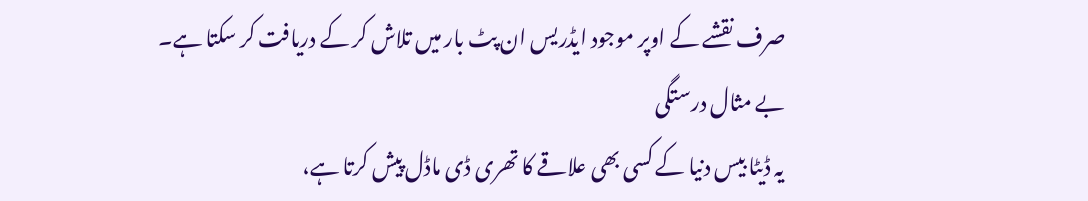صرف نقشے کے اوپر موجود ایڈریس ان پٹ بار میں تلاش کر کے دریافت کر سکتا ہے۔
بے مثال درستگی
یہ ڈیٹا بیس دنیا کے کسی بھی علاقے کا تھری ڈی ماڈل پیش کرتا ہے،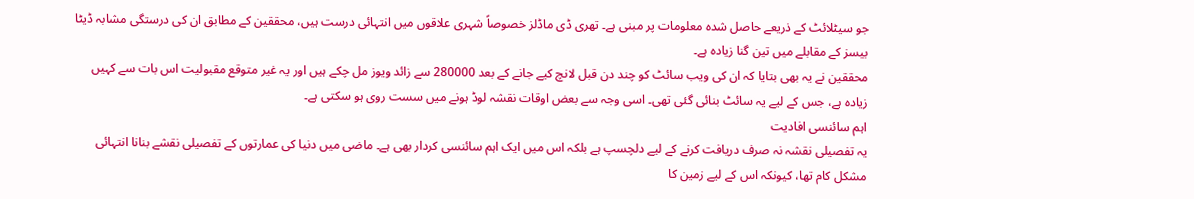جو سیٹلائٹ کے ذریعے حاصل شدہ معلومات پر مبنی ہے۔ تھری ڈی ماڈلز خصوصاً شہری علاقوں میں انتہائی درست ہیں، محققین کے مطابق ان کی درستگی مشابہ ڈیٹا بیسز کے مقابلے میں تین گنا زیادہ ہے۔
محققین نے یہ بھی بتایا کہ ان کی ویب سائٹ کو چند دن قبل لانچ کیے جانے کے بعد 280000 سے زائد ویوز مل چکے ہیں اور یہ غیر متوقع مقبولیت اس بات سے کہیں زیادہ ہے، جس کے لیے یہ سائٹ بنائی گئی تھی۔ اسی وجہ سے بعض اوقات نقشہ لوڈ ہونے میں سست روی ہو سکتی ہے۔
اہم سائنسی افادیت
یہ تفصیلی نقشہ نہ صرف دریافت کرنے کے لیے دلچسپ ہے بلکہ اس میں ایک اہم سائنسی کردار بھی ہے۔ ماضی میں دنیا کی عمارتوں کے تفصیلی نقشے بنانا انتہائی مشکل کام تھا، کیونکہ اس کے لیے زمین کا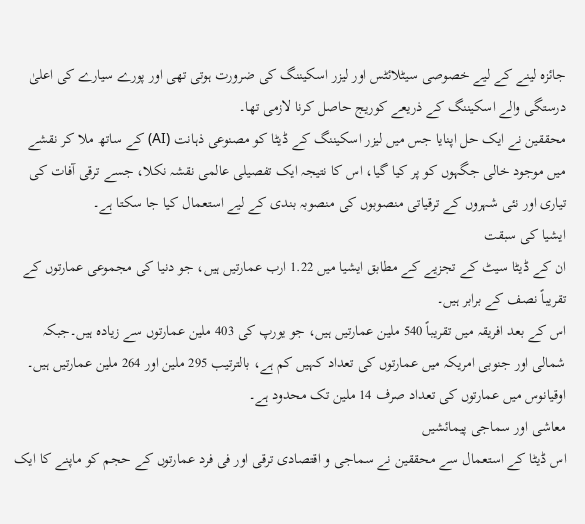جائزہ لینے کے لیے خصوصی سیٹلائٹس اور لیزر اسکیننگ کی ضرورت ہوتی تھی اور پورے سیارے کی اعلیٰ درستگی والے اسکیننگ کے ذریعے کوریج حاصل کرنا لازمی تھا۔
محققین نے ایک حل اپنایا جس میں لیزر اسکیننگ کے ڈیٹا کو مصنوعی ذہانت (AI) کے ساتھ ملا کر نقشے میں موجود خالی جگہوں کو پر کیا گیا، اس کا نتیجہ ایک تفصیلی عالمی نقشہ نکلا، جسے ترقی آفات کی تیاری اور نئی شہروں کے ترقیاتی منصوبوں کی منصوبہ بندی کے لیے استعمال کیا جا سکتا ہے۔
ایشیا کی سبقت
ان کے ڈیٹا سیٹ کے تجزیے کے مطابق ایشیا میں 1.22 ارب عمارتیں ہیں، جو دنیا کی مجموعی عمارتوں کے تقریباً نصف کے برابر ہیں۔
اس کے بعد افریقہ میں تقریباً 540 ملین عمارتیں ہیں، جو یورپ کی 403 ملین عمارتوں سے زیادہ ہیں۔جبکہ شمالی اور جنوبی امریکہ میں عمارتوں کی تعداد کہیں کم ہے، بالترتیب 295 ملین اور 264 ملین عمارتیں ہیں۔ اوقیانوس میں عمارتوں کی تعداد صرف 14 ملین تک محدود ہے۔
معاشی اور سماجی پیمائشیں
اس ڈیٹا کے استعمال سے محققین نے سماجی و اقتصادی ترقی اور فی فرد عمارتوں کے حجم کو ماپنے کا ایک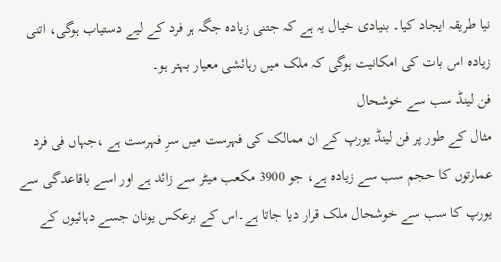نیا طریقہ ایجاد کیا۔ بنیادی خیال یہ ہے کہ جتنی زیادہ جگہ ہر فرد کے لیے دستیاب ہوگی، اتنی زیادہ اس بات کی امکانیت ہوگی کہ ملک میں رہائشی معیار بہتر ہو۔
فن لینڈ سب سے خوشحال
مثال کے طور پر فن لینڈ یورپ کے ان ممالک کی فہرست میں سرِ فہرست ہے ،جہاں فی فرد عمارتوں کا حجم سب سے زیادہ ہے، جو 3900 مکعب میٹر سے زائد ہے اور اسے باقاعدگی سے یورپ کا سب سے خوشحال ملک قرار دیا جاتا ہے۔اس کے برعکس یونان جسے دہائیوں کے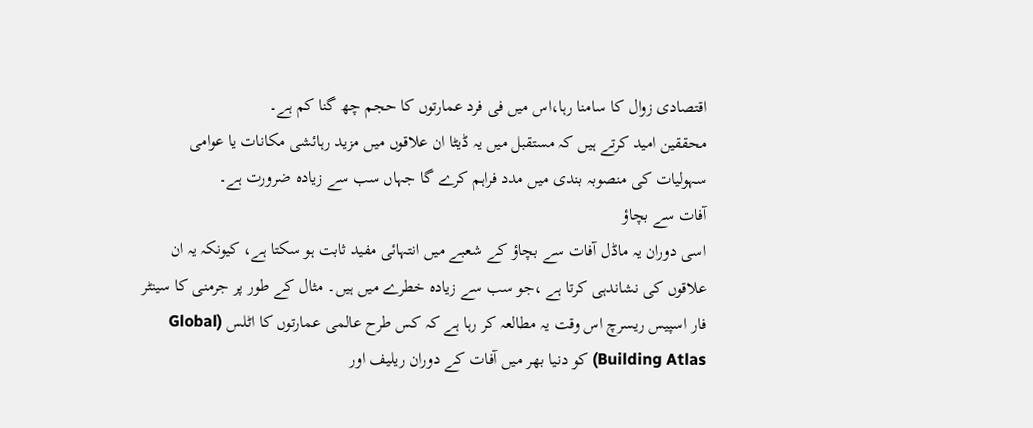اقتصادی زوال کا سامنا رہا،اس میں فی فرد عمارتوں کا حجم چھ گنا کم ہے۔
محققین امید کرتے ہیں کہ مستقبل میں یہ ڈیٹا ان علاقوں میں مزید رہائشی مکانات یا عوامی سہولیات کی منصوبہ بندی میں مدد فراہم کرے گا جہاں سب سے زیادہ ضرورت ہے۔
آفات سے بچاؤ
اسی دوران یہ ماڈل آفات سے بچاؤ کے شعبے میں انتہائی مفید ثابت ہو سکتا ہے، کیونکہ یہ ان علاقوں کی نشاندہی کرتا ہے ،جو سب سے زیادہ خطرے میں ہیں۔ مثال کے طور پر جرمنی کا سینٹر فار اسپیس ریسرچ اس وقت یہ مطالعہ کر رہا ہے کہ کس طرح عالمی عمارتوں کا اٹلس (Global Building Atlas) کو دنیا بھر میں آفات کے دوران ریلیف اور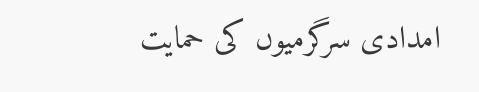امدادی سرگرمیوں کی حمایت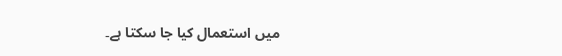میں استعمال کیا جا سکتا ہے۔